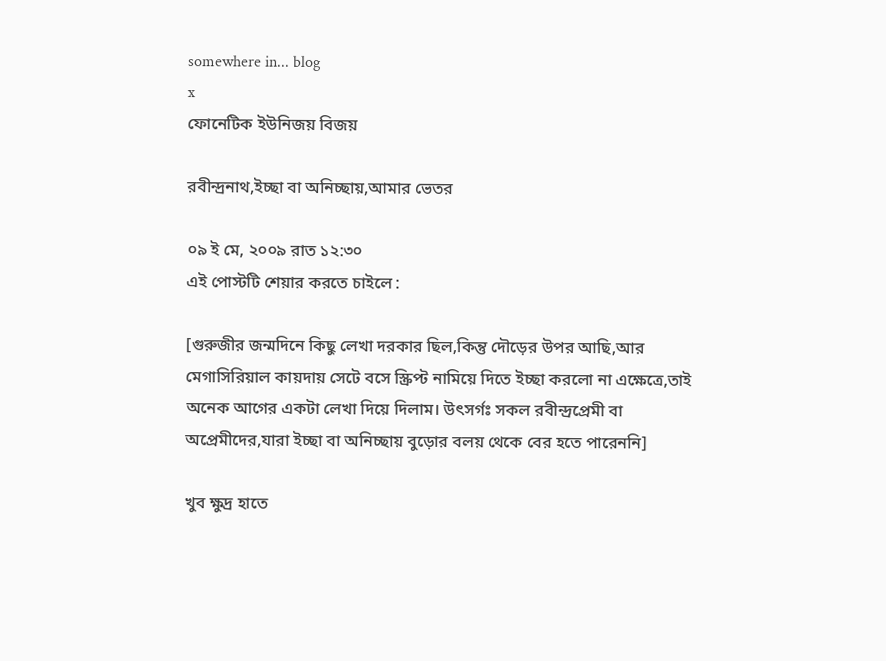somewhere in... blog
x
ফোনেটিক ইউনিজয় বিজয়

রবীন্দ্রনাথ,ইচ্ছা বা অনিচ্ছায়,আমার ভেতর

০৯ ই মে, ২০০৯ রাত ১২:৩০
এই পোস্টটি শেয়ার করতে চাইলে :

[গুরুজীর জন্মদিনে কিছু লেখা দরকার ছিল,কিন্তু দৌড়ের উপর আছি,আর মেগাসিরিয়াল কায়দায় সেটে বসে স্ক্রিপ্ট নামিয়ে দিতে ইচ্ছা করলো না এক্ষেত্রে,তাই অনেক আগের একটা লেখা দিয়ে দিলাম। উৎসর্গঃ সকল রবীন্দ্রপ্রেমী বা অপ্রেমীদের,যারা ইচ্ছা বা অনিচ্ছায় বুড়োর বলয় থেকে বের হতে পারেননি]

খুব ক্ষুদ্র হাতে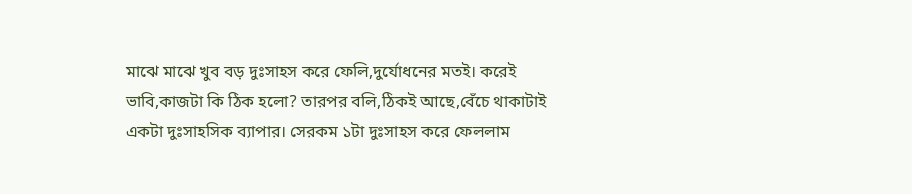মাঝে মাঝে খুব বড় দুঃসাহস করে ফেলি,দুর্যোধনের মতই। করেই ভাবি,কাজটা কি ঠিক হলো? তারপর বলি,ঠিকই আছে,বেঁচে থাকাটাই একটা দুঃসাহসিক ব্যাপার। সেরকম ১টা দুঃসাহস করে ফেললাম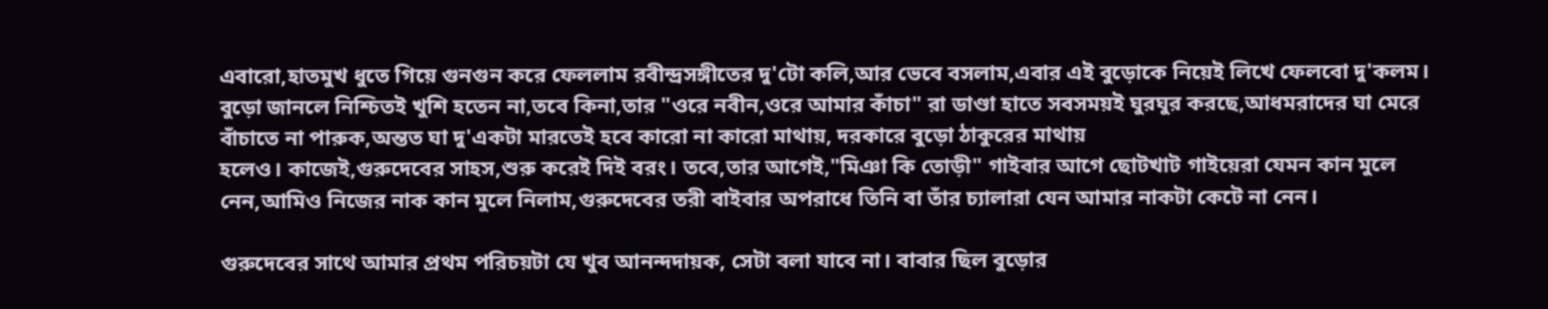এবারো,হাতমুখ ধুতে গিয়ে গুনগুন করে ফেললাম রবীন্দ্রসঙ্গীতের দু'টো কলি,আর ভেবে বসলাম,এবার এই বুড়োকে নিয়েই লিখে ফেলবো দু'কলম। বুড়ো জানলে নিশ্চিতই খুশি হতেন না,তবে কিনা,তার "ওরে নবীন,ওরে আমার কাঁচা" রা ডাণ্ডা হাতে সবসময়ই ঘুরঘুর করছে,আধমরাদের ঘা মেরে বাঁচাতে না পারুক,অন্তত ঘা দু'একটা মারতেই হবে কারো না কারো মাথায়, দরকারে বুড়ো ঠাকুরের মাথায়
হলেও। কাজেই,গুরুদেবের সাহস,শুরু করেই দিই বরং। তবে,তার আগেই,"মিঞা কি তোড়ী" গাইবার আগে ছোটখাট গাইয়েরা যেমন কান মুলে নেন,আমিও নিজের নাক কান মুলে নিলাম,গুরুদেবের তরী বাইবার অপরাধে তিনি বা তাঁর চ্যালারা যেন আমার নাকটা কেটে না নেন।

গুরুদেবের সাথে আমার প্রথম পরিচয়টা যে খুব আনন্দদায়ক, সেটা বলা যাবে না। বাবার ছিল বুড়োর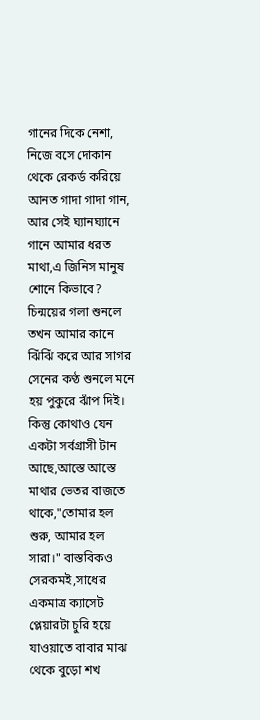গানের দিকে নেশা, নিজে বসে দোকান থেকে রেকর্ড করিয়ে আনত গাদা গাদা গান, আর সেই ঘ্যানঘ্যানে গানে আমার ধরত মাথা,এ জিনিস মানুষ শোনে কিভাবে? চিন্ময়ের গলা শুনলে তখন আমার কানে ঝিঁঝিঁ করে আর সাগর সেনের কণ্ঠ শুনলে মনে হয় পুকুরে ঝাঁপ দিই। কিন্তু কোথাও যেন একটা সর্বগ্রাসী টান আছে,আস্তে আস্তে মাথার ভেতর বাজতে থাকে,"তোমার হল শুরু, আমার হল সারা।" বাস্তবিকও সেরকমই,সাধের একমাত্র ক্যাসেট প্লেয়ারটা চুরি হয়ে যাওয়াতে বাবার মাঝ থেকে বুড়ো শখ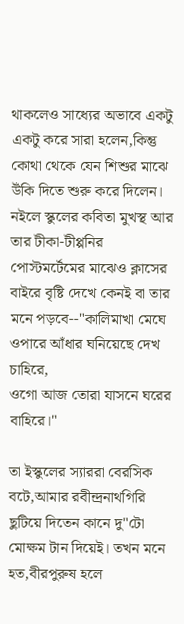থাকলেও সাধ্যের অভাবে একটু একটু করে সারা হলেন,কিন্তু কোথা থেকে যেন শিশুর মাঝে উঁকি দিতে শুরু করে দিলেন। নইলে স্কুলের কবিতা মুখস্থ আর তার টীকা-টীপ্পনির
পোস্টমর্টেমের মাঝেও ক্লাসের বাইরে বৃষ্টি দেখে কেনই বা তার মনে পড়বে--"কালিমাখা মেঘে ওপারে আঁধার ঘনিয়েছে দেখ চাহিরে,
ওগো আজ তোরা যাসনে ঘরের বাহিরে।"

তা ইস্কুলের স্যাররা বেরসিক বটে,আমার রবীন্দ্রনাথগিরি ছুটিয়ে দিতেন কানে দু"টো মোক্ষম টান দিয়েই। তখন মনে হত,বীরপুরুষ হলে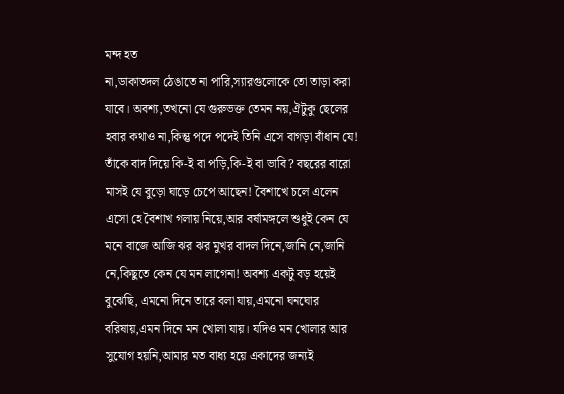মন্দ হত
না,ডাকাতদল ঠেঙাতে না পারি,স্যারগুলোকে তো তাড়া করা যাবে। অবশ্য,তখনো যে গুরুভক্ত তেমন নয়,ঐটুকু ছেলের হবার কথাও না,কিন্তু পদে পদেই তিনি এসে বাগড়া বাঁধান যে! তাঁকে বাদ দিয়ে কি-ই বা পড়ি,কি-ই বা ভাবি? বছরের বারো মাসই যে বুড়ো ঘাড়ে চেপে আছেন! বৈশাখে চলে এলেন এসো হে বৈশাখ গলায় নিয়ে,আর বর্ষামঙ্গলে শুধুই কেন যে মনে বাজে আজি ঝর ঝর মুখর বাদল দিনে,জানি নে,জানি নে,কিছুতে কেন যে মন লাগেনা! অবশ্য একটু বড় হয়েই বুঝেছি, এমনো দিনে তারে বলা যায়,এমনো ঘনঘোর বরিষায়,এমন দিনে মন খোলা যায়। যদিও মন খোলার আর সুযোগ হয়নি,আমার মত বাধ্য হয়ে একাদের জন্যই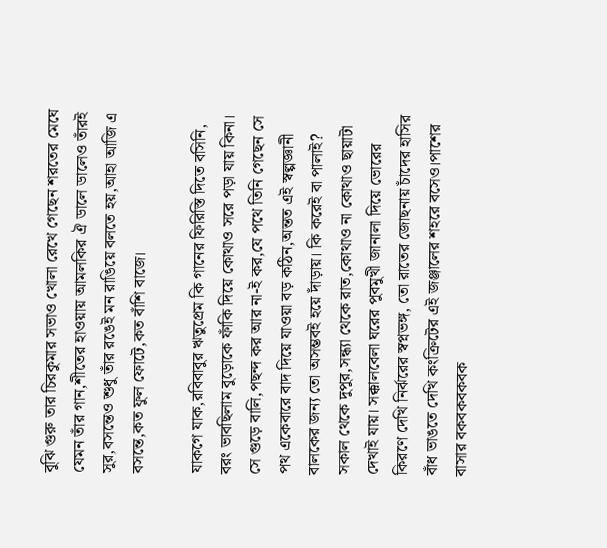বুঝি গুরু তার চিরকুমার সভাও খোলা রেখে গেছেন শরতের মেঘে যেমন তাঁর গান,শীতের হাওয়ায় আমলকির ঐ ডালে ডালেও তাঁরই সুর,বসন্তেও শুধু তাঁর রঙেই মন রাঙিয়ে বলতে হয়,আহা আজি এ বসন্তে,কত ফুল ফোটে,কত বাঁশি বাজে।

যাকগে যাক,রবিবাবুর ঋতুপ্রেম কি গানের ফিরিস্তি দিতে বসিনি, বরং ভাবছিলাম বুড়োকে ফাঁকি দিয়ে কোথাও সরে পড়া যায় কিনা। সে গুড়ে বালি,পছন্দ কর আর না-ই কর,যে পথে তিনি গেছেন সে পথ একেবারে বাদ দিয়ে যাওয়া বড় কঠিন,অন্তত এই স্বল্পজ্ঞানী বালকের জন্য তো অসম্ভবই হয়ে দাঁড়ায়। কি করেই বা পালাই? সকাল থেকে দুপুর,সন্ধ্যা থেকে রাত,কোথাও না কোথাও ছায়াটা দেখাই যায়। সক্কালবেলা ঘরের পুবমুখী জানালা দিয়ে ভোরের কিরণে দেখি নির্ঝরের স্বপ্নভঙ্গ, তো রাতের জোছনায় চাঁদের হাসির বাঁধ ভাঙতে দেখি কংক্রিটের এই জঞ্জালের শহরে বসেও।পাশের বাসার বকবকবকবক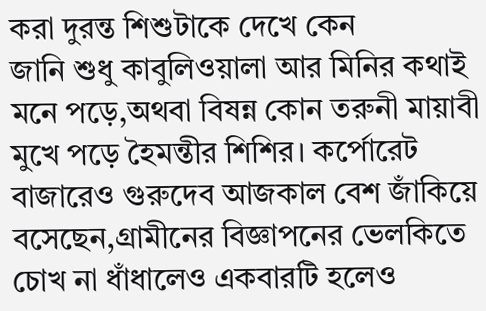করা দুরন্ত শিশুটাকে দেখে কেন
জানি শুধু কাবুলিওয়ালা আর মিনির কথাই মনে পড়ে,অথবা বিষন্ন কোন তরুনী মায়াবী মুখে পড়ে হৈমন্তীর শিশির। কর্পোরেট বাজারেও গুরুদেব আজকাল বেশ জাঁকিয়ে বসেছেন,গ্রামীনের বিজ্ঞাপনের ভেলকিতে চোখ না ধাঁধালেও একবারটি হলেও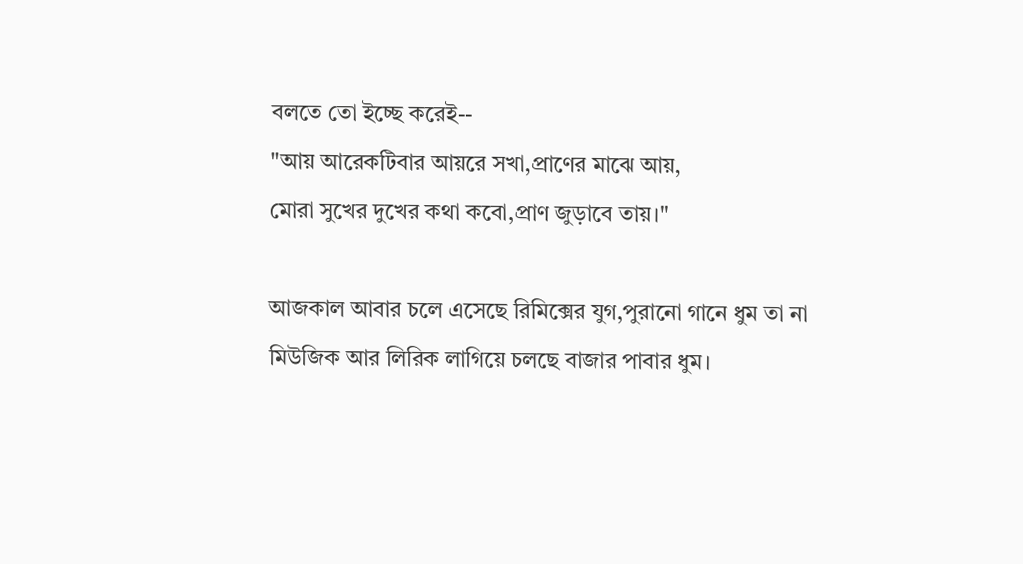বলতে তো ইচ্ছে করেই--
"আয় আরেকটিবার আয়রে সখা,প্রাণের মাঝে আয়,
মোরা সুখের দুখের কথা কবো,প্রাণ জুড়াবে তায়।"

আজকাল আবার চলে এসেছে রিমিক্সের যুগ,পুরানো গানে ধুম তা না মিউজিক আর লিরিক লাগিয়ে চলছে বাজার পাবার ধুম।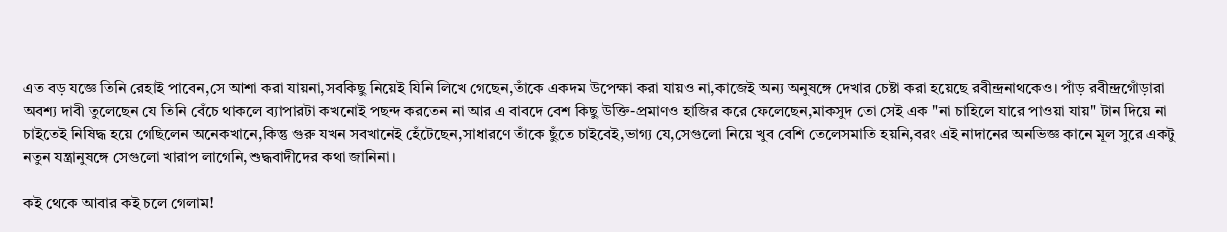এত বড় যজ্ঞে তিনি রেহাই পাবেন,সে আশা করা যায়না,সবকিছু নিয়েই যিনি লিখে গেছেন,তাঁকে একদম উপেক্ষা করা যায়ও না,কাজেই অন্য অনুষঙ্গে দেখার চেষ্টা করা হয়েছে রবীন্দ্রনাথকেও। পাঁড় রবীন্দ্রগোঁড়ারা অবশ্য দাবী তুলেছেন যে তিনি বেঁচে থাকলে ব্যাপারটা কখনোই পছন্দ করতেন না আর এ বাবদে বেশ কিছু উক্তি-প্রমাণও হাজির করে ফেলেছেন,মাকসুদ তো সেই এক "না চাহিলে যারে পাওয়া যায়" টান দিয়ে না চাইতেই নিষিদ্ধ হয়ে গেছিলেন অনেকখানে,কিন্তু গুরু যখন সবখানেই হেঁটেছেন,সাধারণে তাঁকে ছুঁতে চাইবেই,ভাগ্য যে,সেগুলো নিয়ে খুব বেশি তেলেসমাতি হয়নি,বরং এই নাদানের অনভিজ্ঞ কানে মূল সুরে একটু নতুন যন্ত্রানুষঙ্গে সেগুলো খারাপ লাগেনি,শুদ্ধবাদীদের কথা জানিনা।

কই থেকে আবার কই চলে গেলাম!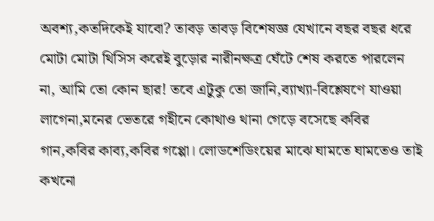অবশ্য,কতদিকেই যাবো? তাবড় তাবড় বিশেষজ্ঞ যেখানে বছর বছর ধরে মোটা মোটা থিসিস করেই বুড়োর নারীনক্ষত্র ঘেঁটে শেষ করতে পারলেন না, আমি তো কোন ছার! তবে এটুকু তো জানি,ব্যাখ্যা-বিশ্লেষণে যাওয়া লাগেনা,মনের ভেতরে গহীনে কোথাও থানা গেড়ে বসেছে কবির গান,কবির কাব্য,কবির গপ্পো। লোডশেডিংয়ের মাঝে ঘামতে ঘামতেও তাই কখনো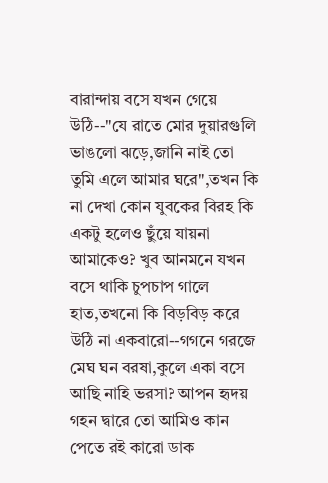বারান্দায় বসে যখন গেয়ে উঠি--"যে রাতে মোর দুয়ারগুলি ভাঙলো ঝড়ে,জানি নাই তো তুমি এলে আমার ঘরে",তখন কি না দেখা কোন যুবকের বিরহ কি একটু হলেও ছুঁয়ে যায়না আমাকেও? খুব আনমনে যখন বসে থাকি চুপচাপ গালে হাত,তখনো কি বিড়বিড় করে উঠি না একবারো--গগনে গরজে মেঘ ঘন বরষা,কুলে একা বসে আছি নাহি ভরসা? আপন হৃদয় গহন দ্বারে তো আমিও কান পেতে রই কারো ডাক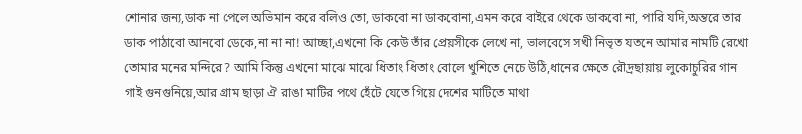শোনার জন্য,ডাক না পেলে অভিমান করে বলিও তো, ডাকবো না ডাকবোনা,এমন করে বাইরে থেকে ডাকবো না, পারি যদি,অন্তরে তার ডাক পাঠাবো আনবো ডেকে,না না না! আচ্ছা,এখনো কি কেউ তাঁর প্রেয়সীকে লেখে না, ভালবেসে সখী নিভৃত যতনে আমার নামটি রেখো তোমার মনের মন্দিরে? আমি কিন্তু এখনো মাঝে মাঝে ধিতাং ধিতাং বোলে খুশিতে নেচে উঠি,ধানের ক্ষেতে রৌদ্রছায়ায় লুকোচুরির গান গাই গুনগুনিয়ে,আর গ্রাম ছাড়া ঐ রাঙা মাটির পথে হেঁটে যেতে গিয়ে দেশের মাটিতে মাথা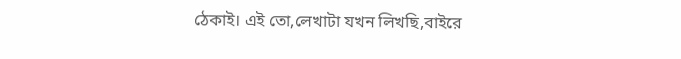ঠেকাই। এই তো,লেখাটা যখন লিখছি,বাইরে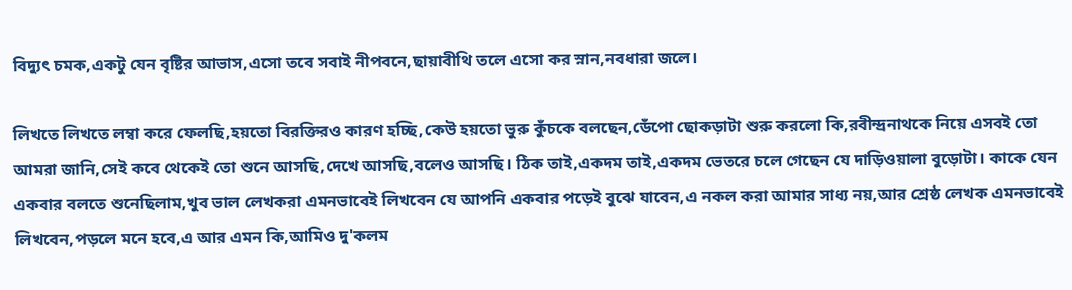বিদ্যুৎ চমক,একটু যেন বৃষ্টির আভাস,এসো তবে সবাই নীপবনে,ছায়াবীথি তলে এসো কর স্নান,নবধারা জলে।

লিখতে লিখতে লম্বা করে ফেলছি,হয়তো বিরক্তিরও কারণ হচ্ছি,কেউ হয়তো ভুরু কুঁচকে বলছেন,ডেঁপো ছোকড়াটা শুরু করলো কি,রবীন্দ্রনাথকে নিয়ে এসবই তো আমরা জানি,সেই কবে থেকেই তো শুনে আসছি,দেখে আসছি,বলেও আসছি। ঠিক তাই,একদম তাই,একদম ভেতরে চলে গেছেন যে দাড়িওয়ালা বুড়োটা। কাকে যেন একবার বলতে শুনেছিলাম,খুব ভাল লেখকরা এমনভাবেই লিখবেন যে আপনি একবার পড়েই বুঝে যাবেন,এ নকল করা আমার সাধ্য নয়,আর শ্রেষ্ঠ লেখক এমনভাবেই লিখবেন,পড়লে মনে হবে,এ আর এমন কি,আমিও দু'কলম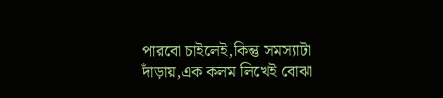পারবো চাইলেই,কিন্তু সমস্যাটা দাঁড়ায়,এক কলম লিখেই বোঝা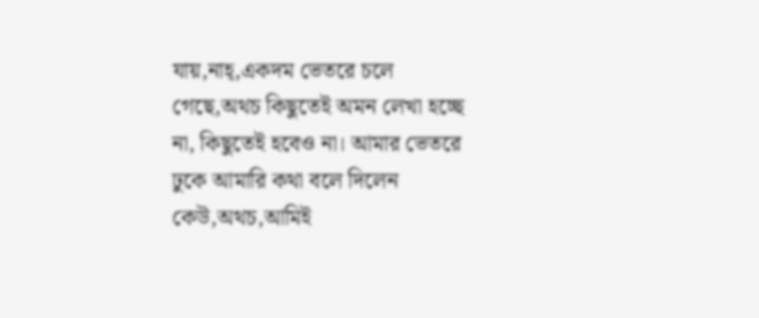যায়,নাহ্,একদম ভেতরে চলে গেছে,অথচ কিছুতেই অমন লেখা হচ্ছে না, কিছুতেই হবেও না। আমার ভেতরে ঢুকে আমারি কথা বলে দিলেন
কেউ,অথচ,আমিই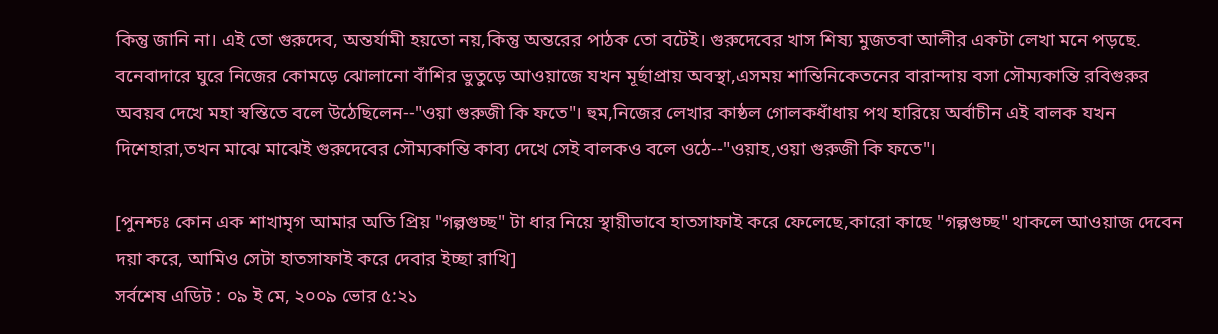কিন্তু জানি না। এই তো গুরুদেব, অন্তর্যামী হয়তো নয়,কিন্তু অন্তরের পাঠক তো বটেই। গুরুদেবের খাস শিষ্য মুজতবা আলীর একটা লেখা মনে পড়ছে. বনেবাদারে ঘুরে নিজের কোমড়ে ঝোলানো বাঁশির ভুতুড়ে আওয়াজে যখন মূর্ছাপ্রায় অবস্থা,এসময় শান্তিনিকেতনের বারান্দায় বসা সৌম্যকান্তি রবিগুরুর অবয়ব দেখে মহা স্বস্তিতে বলে উঠেছিলেন--"ওয়া গুরুজী কি ফতে"। হুম,নিজের লেখার কাষ্ঠল গোলকধাঁধায় পথ হারিয়ে অর্বাচীন এই বালক যখন দিশেহারা,তখন মাঝে মাঝেই গুরুদেবের সৌম্যকান্তি কাব্য দেখে সেই বালকও বলে ওঠে--"ওয়াহ,ওয়া গুরুজী কি ফতে"।

[পুনশ্চঃ কোন এক শাখামৃগ আমার অতি প্রিয় "গল্পগুচ্ছ" টা ধার নিয়ে স্থায়ীভাবে হাতসাফাই করে ফেলেছে,কারো কাছে "গল্পগুচ্ছ" থাকলে আওয়াজ দেবেন দয়া করে, আমিও সেটা হাতসাফাই করে দেবার ইচ্ছা রাখি]
সর্বশেষ এডিট : ০৯ ই মে, ২০০৯ ভোর ৫:২১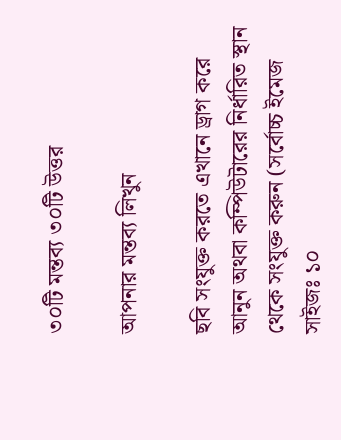৩০টি মন্তব্য ৩০টি উত্তর

আপনার মন্তব্য লিখুন

ছবি সংযুক্ত করতে এখানে ড্রাগ করে আনুন অথবা কম্পিউটারের নির্ধারিত স্থান থেকে সংযুক্ত করুন (সর্বোচ্চ ইমেজ সাইজঃ ১০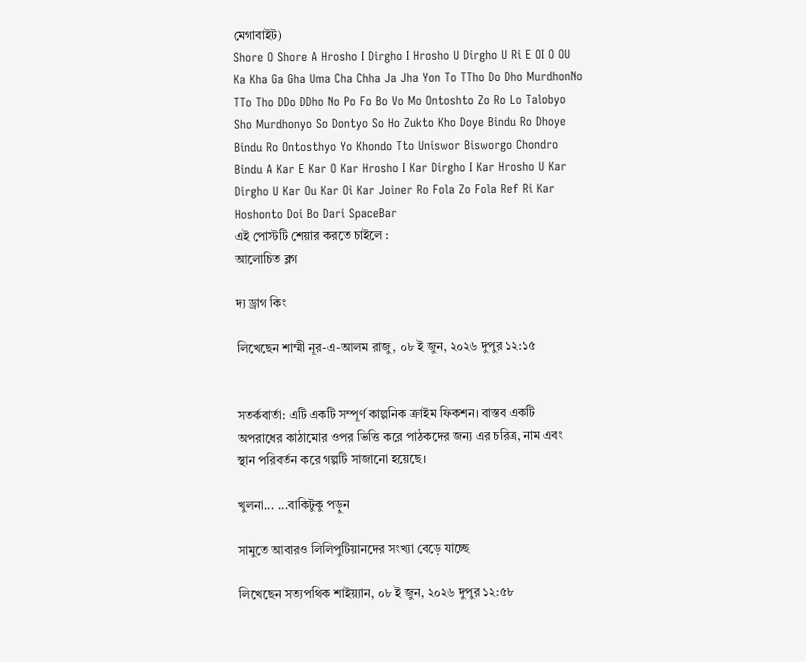মেগাবাইট)
Shore O Shore A Hrosho I Dirgho I Hrosho U Dirgho U Ri E OI O OU Ka Kha Ga Gha Uma Cha Chha Ja Jha Yon To TTho Do Dho MurdhonNo TTo Tho DDo DDho No Po Fo Bo Vo Mo Ontoshto Zo Ro Lo Talobyo Sho Murdhonyo So Dontyo So Ho Zukto Kho Doye Bindu Ro Dhoye Bindu Ro Ontosthyo Yo Khondo Tto Uniswor Bisworgo Chondro Bindu A Kar E Kar O Kar Hrosho I Kar Dirgho I Kar Hrosho U Kar Dirgho U Kar Ou Kar Oi Kar Joiner Ro Fola Zo Fola Ref Ri Kar Hoshonto Doi Bo Dari SpaceBar
এই পোস্টটি শেয়ার করতে চাইলে :
আলোচিত ব্লগ

দ্য ড্রাগ কিং

লিখেছেন শাম্মী নূর-এ-আলম রাজু, ০৮ ই জুন, ২০২৬ দুপুর ১২:১৫


সতর্কবার্তা: এটি একটি সম্পূর্ণ কাল্পনিক ক্রাইম ফিকশন। বাস্তব একটি অপরাধের কাঠামোর ওপর ভিত্তি করে পাঠকদের জন্য এর চরিত্র, নাম এবং স্থান পরিবর্তন করে গল্পটি সাজানো হয়েছে।

খুলনা... ...বাকিটুকু পড়ুন

সামুতে আবারও লিলিপুটিয়ানদের সংখ্যা বেড়ে যাচ্ছে

লিখেছেন সত্যপথিক শাইয়্যান, ০৮ ই জুন, ২০২৬ দুপুর ১২:৫৮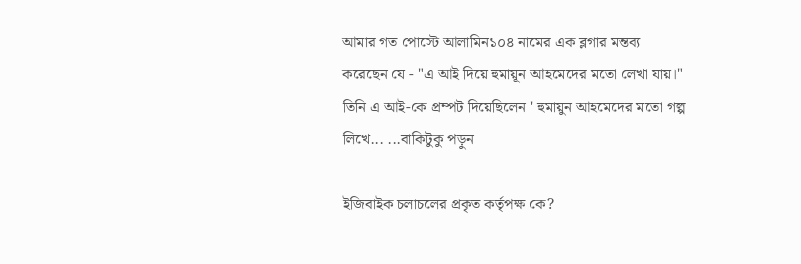আমার গত পোস্টে আলামিন১০৪ নামের এক ব্লগার মন্তব্য করেছেন যে - "এ আই দিয়ে হুমায়ূন আহমেদের মতো লেখা যায়।"
তিনি এ আই-কে প্রম্পট দিয়েছিলেন ' হুমায়ুন আহমেদের মতো গল্প লিখে... ...বাকিটুকু পড়ুন

ইজিবাইক চলাচলের প্রকৃত কর্তৃপক্ষ কে?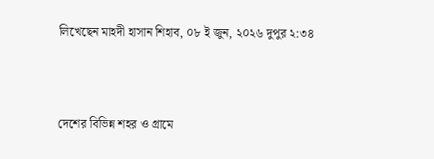লিখেছেন মাহদী হাসান শিহাব, ০৮ ই জুন, ২০২৬ দুপুর ২:৩৪



দেশের বিভিন্ন শহর ও গ্রামে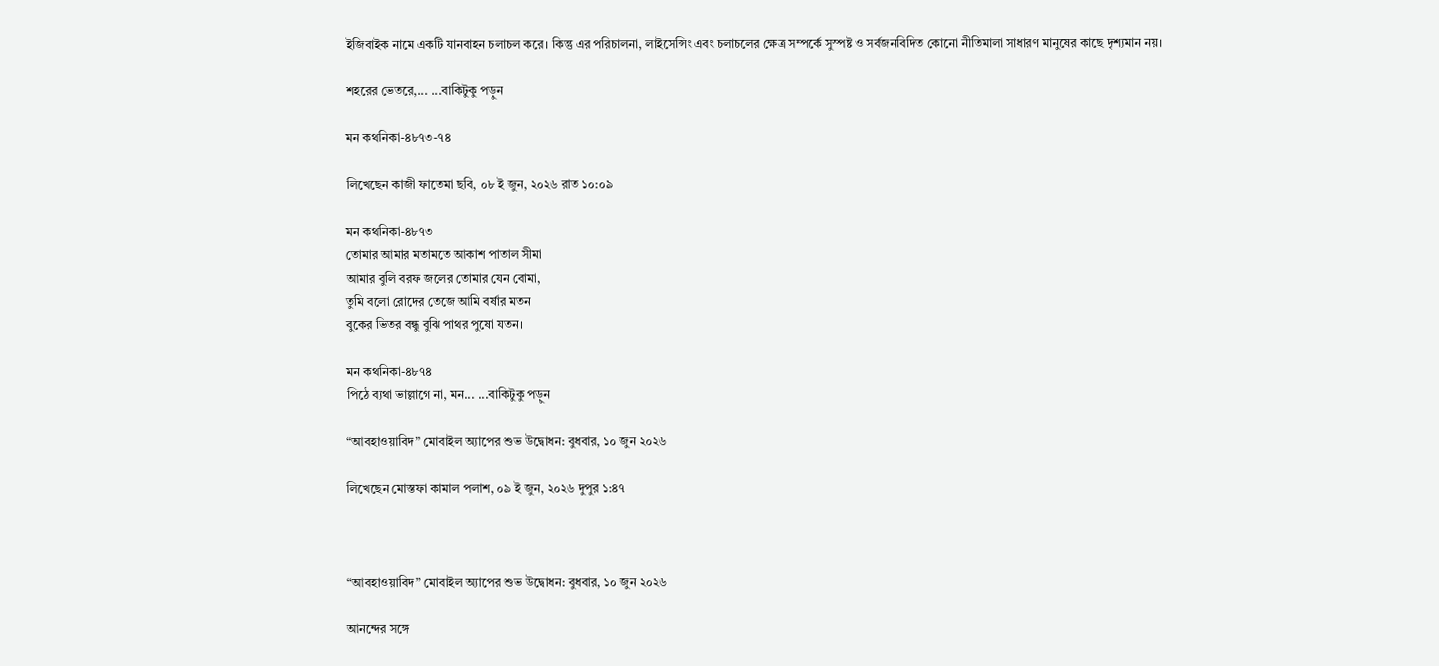ইজিবাইক নামে একটি যানবাহন চলাচল করে। কিন্তু এর পরিচালনা, লাইসেন্সিং এবং চলাচলের ক্ষেত্র সম্পর্কে সুস্পষ্ট ও সর্বজনবিদিত কোনো নীতিমালা সাধারণ মানুষের কাছে দৃশ্যমান নয়।

শহরের ভেতরে,... ...বাকিটুকু পড়ুন

মন কথনিকা-৪৮৭৩-৭৪

লিখেছেন কাজী ফাতেমা ছবি, ০৮ ই জুন, ২০২৬ রাত ১০:০৯

মন কথনিকা-৪৮৭৩
তোমার আমার মতামতে আকাশ পাতাল সীমা
আমার বুলি বরফ জলের তোমার যেন বোমা,
তুমি বলো রোদের তেজে আমি বর্ষার মতন
বুকের ভিতর বন্ধু বুঝি পাথর পুষো যতন।

মন কথনিকা-৪৮৭৪
পিঠে ব্যথা ভাল্লাগে না, মন... ...বাকিটুকু পড়ুন

“আবহাওয়াবিদ” মোবাইল অ্যাপের শুভ উদ্বোধন: বুধবার, ১০ জুন ২০২৬

লিখেছেন মোস্তফা কামাল পলাশ, ০৯ ই জুন, ২০২৬ দুপুর ১:৪৭



“আবহাওয়াবিদ” মোবাইল অ্যাপের শুভ উদ্বোধন: বুধবার, ১০ জুন ২০২৬

আনন্দের সঙ্গে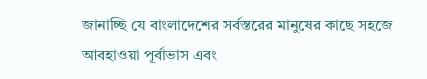জানাচ্ছি যে বাংলাদেশের সর্বস্তরের মানুষের কাছে সহজে আবহাওয়া পূর্বাভাস এবং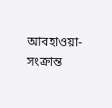আবহাওয়া-সংক্রান্ত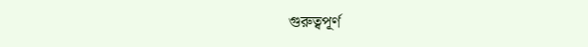গুরুত্বপূর্ণ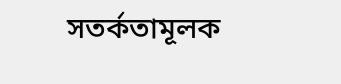সতর্কতামূলক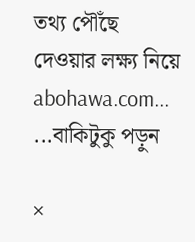তথ্য পৌঁছে দেওয়ার লক্ষ্য নিয়ে abohawa.com... ...বাকিটুকু পড়ুন

×